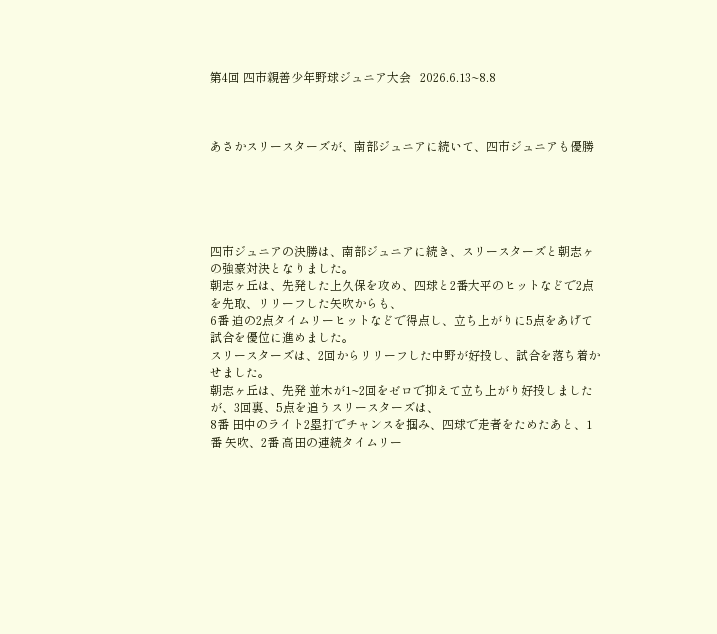第4回 四市親善少年野球ジュニア大会   2026.6.13~8.8



あさかスリースターズが、南部ジュニアに続いて、四市ジュニアも優勝





四市ジュニアの決勝は、南部ジュニアに続き、スリースターズと朝志ヶの強豪対決となりました。
朝志ヶ丘は、先発した上久保を攻め、四球と2番大平のヒットなどで2点を先取、リリーフした矢吹からも、
6番 迫の2点タイムリーヒットなどで得点し、立ち上がりに5点をあげて試合を優位に進めました。
スリースターズは、2回からリリーフした中野が好投し、試合を落ち着かせました。
朝志ヶ丘は、先発 並木が1~2回をゼロで抑えて立ち上がり好投しましたが、3回裏、5点を追うスリースターズは、
8番 田中のライト2塁打でチャンスを掴み、四球で走者をためたあと、1番 矢吹、2番 高田の連続タイムリー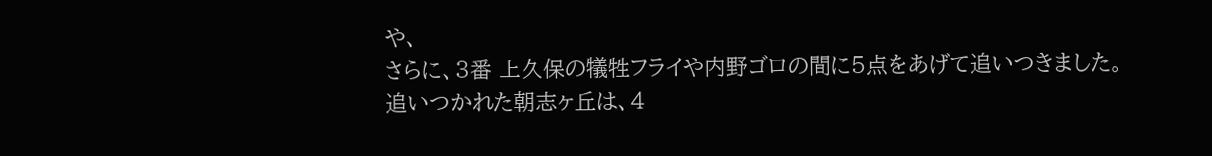や、
さらに、3番 上久保の犠牲フライや内野ゴロの間に5点をあげて追いつきました。
追いつかれた朝志ヶ丘は、4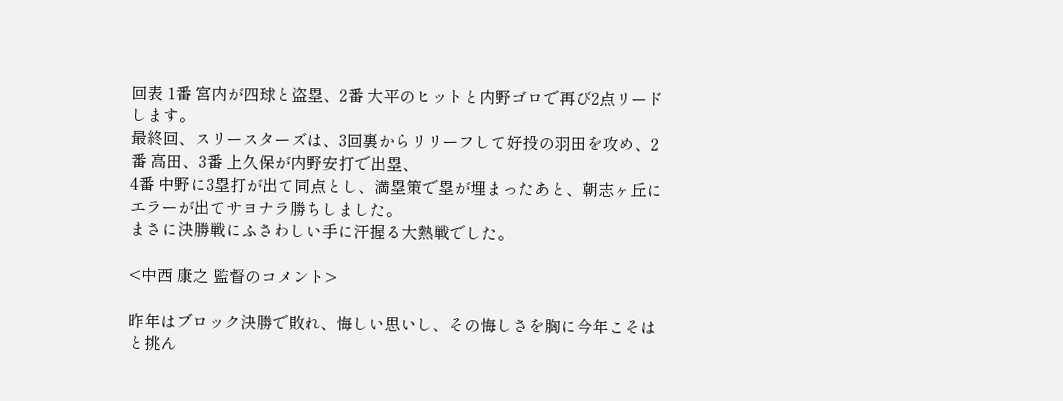回表 1番 宮内が四球と盗塁、2番 大平のヒットと内野ゴロで再び2点リードします。
最終回、スリースターズは、3回裏からリリーフして好投の羽田を攻め、2番 高田、3番 上久保が内野安打で出塁、
4番 中野に3塁打が出て同点とし、満塁策で塁が埋まったあと、朝志ヶ丘にエラーが出てサヨナラ勝ちしました。
まさに決勝戦にふさわしい手に汗握る大熱戦でした。

<中西 康之 監督のコメント>

昨年はブロック決勝で敗れ、悔しい思いし、その悔しさを胸に今年こそはと挑ん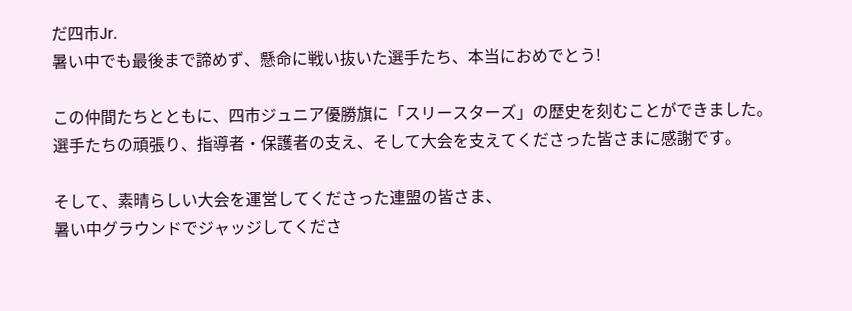だ四市Jr.
暑い中でも最後まで諦めず、懸命に戦い抜いた選手たち、本当におめでとう!

この仲間たちとともに、四市ジュニア優勝旗に「スリースターズ」の歴史を刻むことができました。
選手たちの頑張り、指導者・保護者の支え、そして大会を支えてくださった皆さまに感謝です。

そして、素晴らしい大会を運営してくださった連盟の皆さま、
暑い中グラウンドでジャッジしてくださ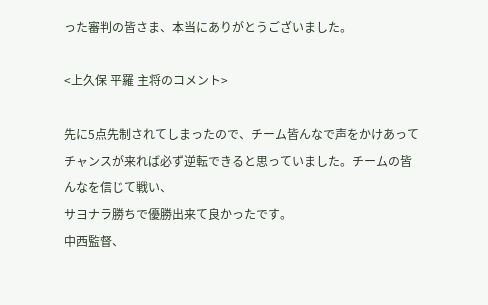った審判の皆さま、本当にありがとうございました。

<上久保 平羅 主将のコメント>

先に5点先制されてしまったので、チーム皆んなで声をかけあって
チャンスが来れば必ず逆転できると思っていました。チームの皆んなを信じて戦い、
サヨナラ勝ちで優勝出来て良かったです。
中西監督、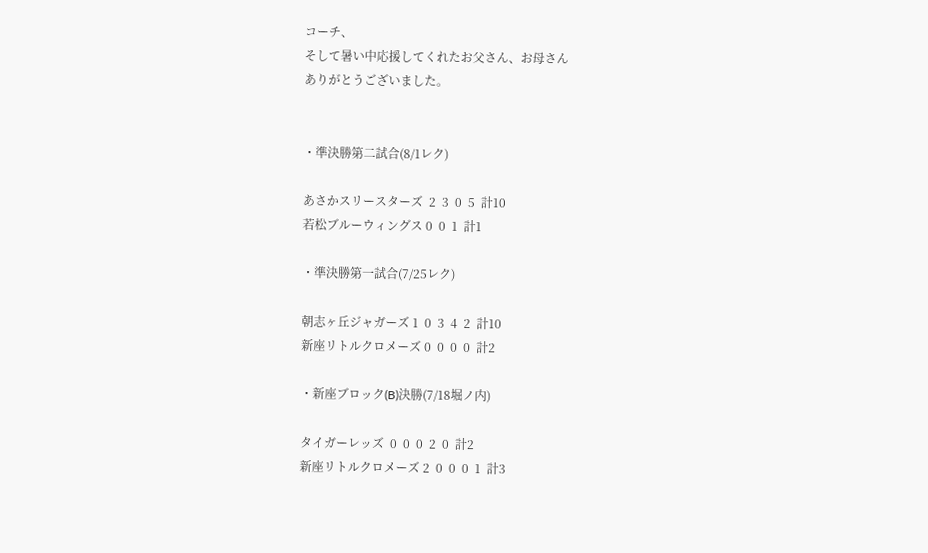コーチ、
そして暑い中応援してくれたお父さん、お母さん
ありがとうございました。


・準決勝第二試合(8/1レク)

あさかスリースターズ  2  3  0  5  計10
若松ブルーウィングス 0  0  1  計1

・準決勝第一試合(7/25レク)

朝志ヶ丘ジャガーズ 1  0  3  4  2  計10
新座リトルクロメーズ 0  0  0  0  計2

・新座ブロック(B)決勝(7/18堀ノ内)

タイガーレッズ  0  0  0  2  0  計2
新座リトルクロメーズ 2  0  0  0  1  計3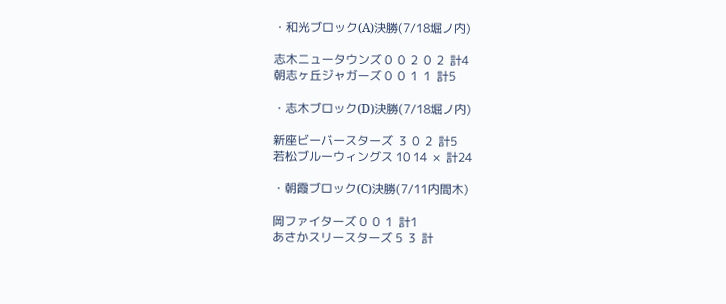・和光ブロック(A)決勝(7/18堀ノ内)

志木ニュータウンズ 0  0  2  0  2  計4
朝志ヶ丘ジャガーズ 0  0  1  1  計5

・志木ブロック(D)決勝(7/18堀ノ内)

新座ビーバースターズ  3  0  2  計5
若松ブルーウィングス 10 14  ×  計24

・朝霞ブロック(C)決勝(7/11内間木)

岡ファイターズ 0  0  1  計1
あさかスリースターズ 5  3  計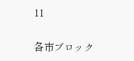11

各市ブロック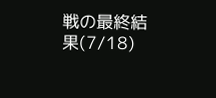戦の最終結果(7/18)